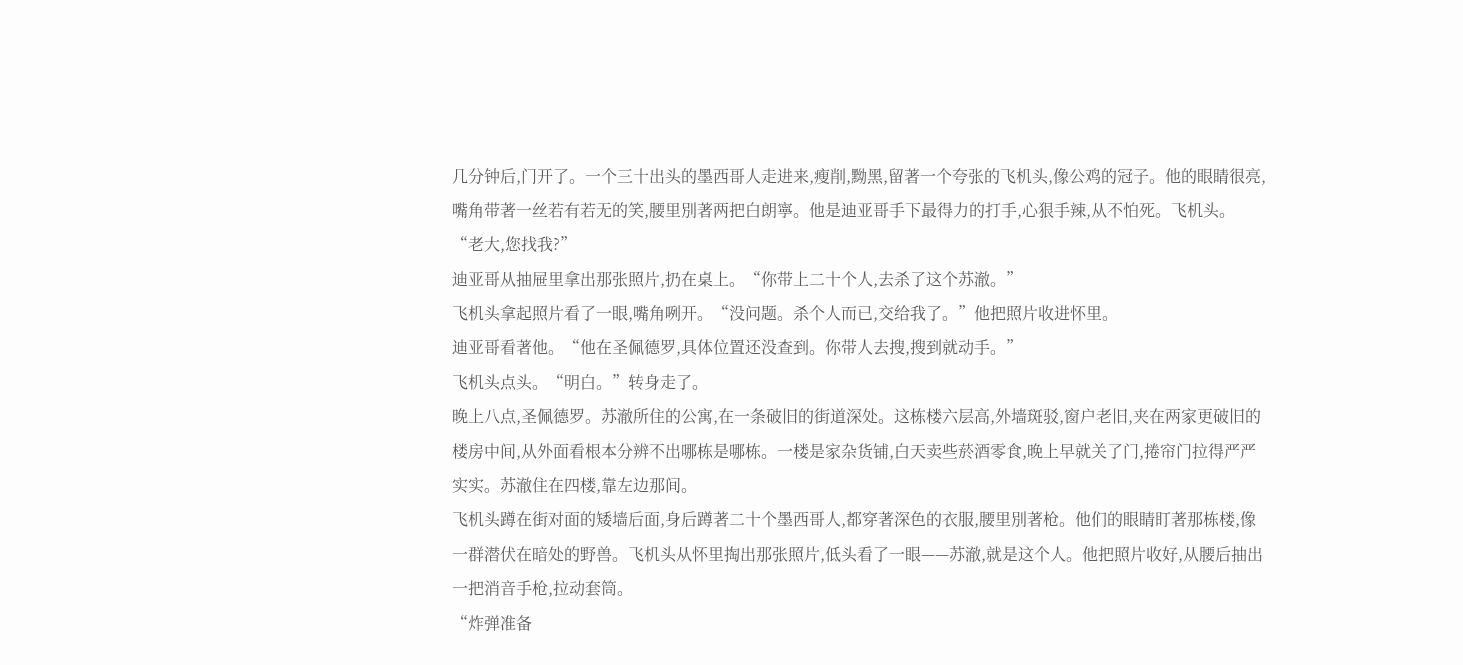几分钟后,门开了。一个三十出头的墨西哥人走进来,瘦削,黝黑,留著一个夸张的飞机头,像公鸡的冠子。他的眼睛很亮,嘴角带著一丝若有若无的笑,腰里別著两把白朗寧。他是迪亚哥手下最得力的打手,心狠手辣,从不怕死。飞机头。
“老大,您找我?”
迪亚哥从抽屉里拿出那张照片,扔在桌上。“你带上二十个人,去杀了这个苏澈。”
飞机头拿起照片看了一眼,嘴角咧开。“没问题。杀个人而已,交给我了。”他把照片收进怀里。
迪亚哥看著他。“他在圣佩德罗,具体位置还没查到。你带人去搜,搜到就动手。”
飞机头点头。“明白。”转身走了。
晚上八点,圣佩德罗。苏澈所住的公寓,在一条破旧的街道深处。这栋楼六层高,外墙斑驳,窗户老旧,夹在两家更破旧的楼房中间,从外面看根本分辨不出哪栋是哪栋。一楼是家杂货铺,白天卖些菸酒零食,晚上早就关了门,捲帘门拉得严严实实。苏澈住在四楼,靠左边那间。
飞机头蹲在街对面的矮墙后面,身后蹲著二十个墨西哥人,都穿著深色的衣服,腰里別著枪。他们的眼睛盯著那栋楼,像一群潜伏在暗处的野兽。飞机头从怀里掏出那张照片,低头看了一眼——苏澈,就是这个人。他把照片收好,从腰后抽出一把消音手枪,拉动套筒。
“炸弹准备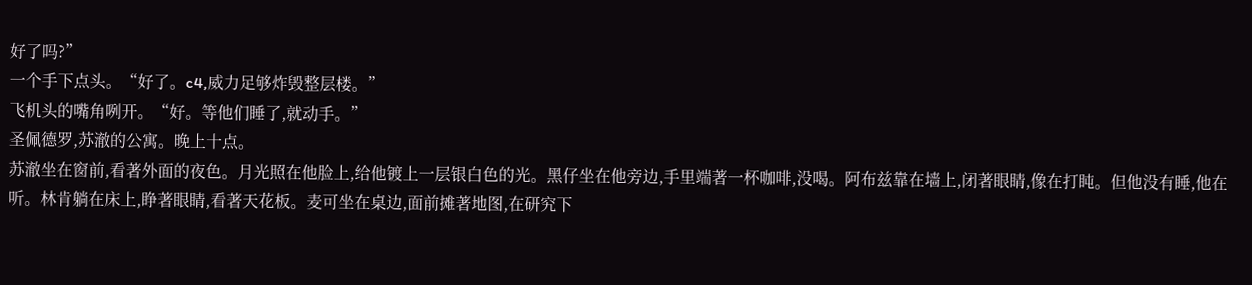好了吗?”
一个手下点头。“好了。c4,威力足够炸毁整层楼。”
飞机头的嘴角咧开。“好。等他们睡了,就动手。”
圣佩德罗,苏澈的公寓。晚上十点。
苏澈坐在窗前,看著外面的夜色。月光照在他脸上,给他镀上一层银白色的光。黑仔坐在他旁边,手里端著一杯咖啡,没喝。阿布兹靠在墙上,闭著眼睛,像在打盹。但他没有睡,他在听。林肯躺在床上,睁著眼睛,看著天花板。麦可坐在桌边,面前摊著地图,在研究下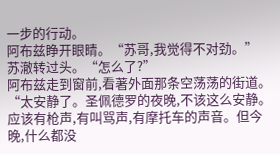一步的行动。
阿布兹睁开眼睛。“苏哥,我觉得不对劲。”
苏澈转过头。“怎么了?”
阿布兹走到窗前,看著外面那条空荡荡的街道。“太安静了。圣佩德罗的夜晚,不该这么安静。应该有枪声,有叫骂声,有摩托车的声音。但今晚,什么都没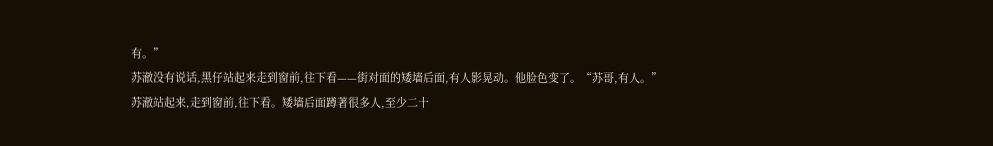有。”
苏澈没有说话,黑仔站起来走到窗前,往下看——街对面的矮墙后面,有人影晃动。他脸色变了。“苏哥,有人。”
苏澈站起来,走到窗前,往下看。矮墙后面蹲著很多人,至少二十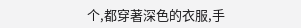个,都穿著深色的衣服,手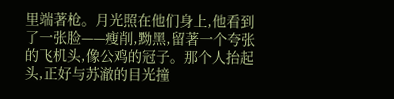里端著枪。月光照在他们身上,他看到了一张脸——瘦削,黝黑,留著一个夸张的飞机头,像公鸡的冠子。那个人抬起头,正好与苏澈的目光撞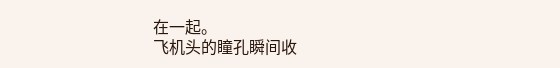在一起。
飞机头的瞳孔瞬间收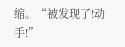缩。“被发现了!动手!”